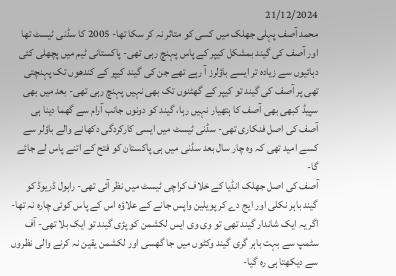21/12/2024
محمد آصف پہلی جھلک میں کسی کو متاثر نہ کر سکا تھا- 2005 کا سڈنی ٹیسٹ تھا اور آصف کی گیند بمشکل کیپر کے پاس پہنچ رہی تھی- پاکستانی ٹیم میں پچھلی کئی دہائیوں سے زیادہ تر ایسے باؤلرز آ رہے تھے جن کی گیند کیپر کے کندھوں تک پہنچتی تھی پر آصف کی گیند تو کیپر کے گھٹنوں تک بھی نہیں پہنچ رہی تھی- بعد میں بھی سپیڈ کبھی بھی آصف کا ہتھیار نہیں رہا، گیند کو دونوں جانب آرام سے گھما دینا ہی آصف کی اصل فنکاری تھی- سڈنی ٹیسٹ میں ایسی کارکردگی دکھانے والے باؤلر سے کسے امید تھی کہ وہ چار سال بعد سڈنی میں ہی پاکستان کو فتح کے اتنے پاس لے جائے گا-
آصف کی اصل جھلک انڈیا کے خلاف کراچی ٹیسٹ میں نظر آئی تھی- راہول ڈریوڈ کو گیند باہر نکلی اور ایج دے کر پویلین واپس جانے کے علاؤہ اس کے پاس کوئی چارہ نہ تھا- اگر یہ ایک شاندار گیند تھی تو وی وی ایس لکشمن کو پڑی گیند تو ایک بلا تھی- آف سٹمپ سے بہت باہر گری گیند وکٹوں میں جا گھسی اور لکشمن یقین نہ کرنے والی نظروں سے دیکھتا ہی رہ گیا-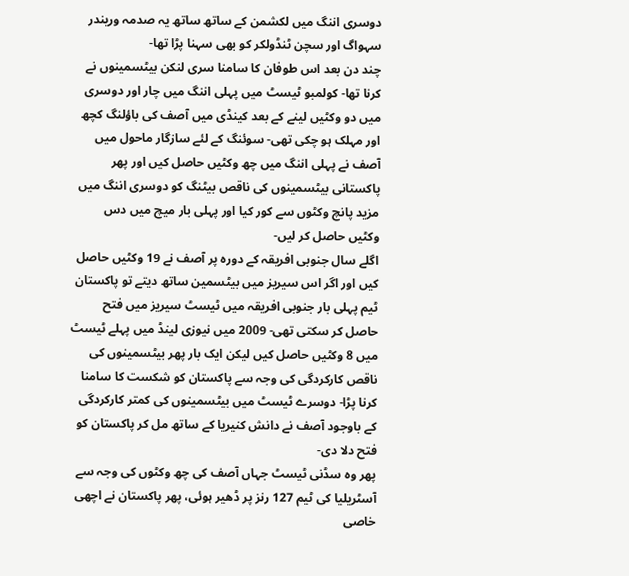دوسری اننگ میں لکشمن کے ساتھ ساتھ یہ صدمہ وریندر سہواگ اور سچن ٹنڈولکر کو بھی سہنا پڑا تھا-
چند دن بعد اس طوفان کا سامنا سری لنکن بیٹسمینوں نے کرنا تھا- کولمبو ٹیسٹ میں پہلی اننگ میں چار اور دوسری میں دو وکٹیں لینے کے بعد کینڈی میں آصف کی باؤلنگ کچھ اور مہلک ہو چکی تھی- سوئنگ کے لئے سازگار ماحول میں آصف نے پہلی اننگ میں چھ وکٹیں حاصل کیں اور پھر پاکستانی بیٹسمینوں کی ناقص بیٹنگ کو دوسری اننگ میں مزید پانچ وکٹوں سے کور کیا اور پہلی بار میچ میں دس وکٹیں حاصل کر لیں-
اگلے سال جنوبی افریقہ کے دورہ پر آصف نے 19 وکٹیں حاصل کیں اور اگر اس سیریز میں بیٹسمین ساتھ دیتے تو پاکستان ٹیم پہلی بار جنوبی افریقہ میں ٹیسٹ سیریز میں فتح حاصل کر سکتی تھی- 2009 میں نیوزی لینڈ میں پہلے ٹیسٹ میں 8 وکٹیں حاصل کیں لیکن ایک بار پھر بیٹسمینوں کی ناقص کارکردگی کی وجہ سے پاکستان کو شکست کا سامنا کرنا پڑا- دوسرے ٹیسٹ میں بیٹسمینوں کی کمتر کارکردگی کے باوجود آصف نے دانش کنیریا کے ساتھ مل کر پاکستان کو فتح دلا دی-
پھر وہ سڈنی ٹیسٹ جہاں آصف کی چھ وکٹوں کی وجہ سے آسٹریلیا کی ٹیم 127 رنز پر ڈھیر ہوئی، پھر پاکستان نے اچھی خاصی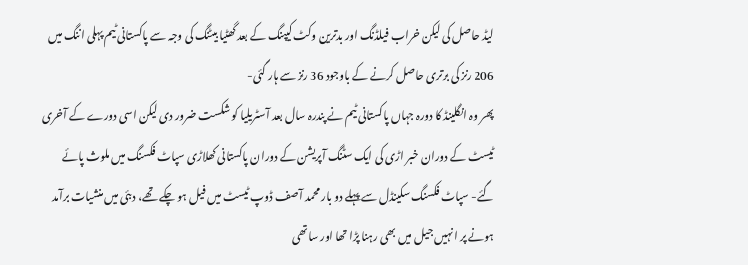لیڈ حاصل کی لیکن خراب فیلڈنگ اور بدترین وکٹ کیپنگ کے بعد گھٹیا بیٹنگ کی وجہ سے پاکستانی ٹیم پہلی اننگ میں 206 رنز کی برتری حاصل کرنے کے باوجود 36 رنز سے ہار گئی-
پھر وہ انگلینڈ کا دورہ جہاں پاکستانی ٹیم نے پندرہ سال بعد آسٹریلیا کو شکست ضرور دی لیکن اسی دورے کے آخری ٹیسٹ کے دوران خبر اڑی کی ایک سٹنگ آپریشن کے دوران پاکستانی کھلاڑی سپاٹ فکسنگ میں ملوث پائے گئے- سپاٹ فکسنگ سکینڈل سے پہلے دو بار محمد آصف ڈوپ ٹیسٹ میں فیل ہو چکے تھے، دبئی میں منشیات برآمد ہونے پر انہیں جیل میں بھی رہنا پڑا تھا اور ساتھی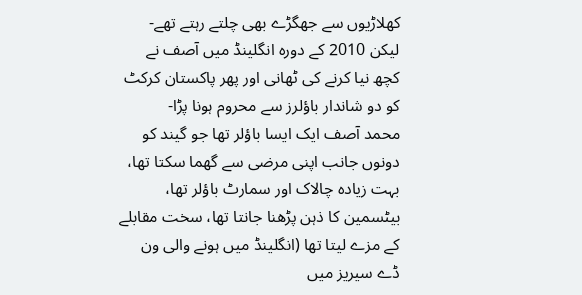کھلاڑیوں سے جھگڑے بھی چلتے رہتے تھے- لیکن 2010 کے دورہ انگلینڈ میں آصف نے کچھ نیا کرنے کی ٹھانی اور پھر پاکستان کرکٹ کو دو شاندار باؤلرز سے محروم ہونا پڑا-
محمد آصف ایک ایسا باؤلر تھا جو گیند کو دونوں جانب اپنی مرضی سے گھما سکتا تھا، بہت زیادہ چالاک اور سمارٹ باؤلر تھا، بیٹسمین کا ذہن پڑھنا جانتا تھا، سخت مقابلے کے مزے لیتا تھا (انگلینڈ میں ہونے والی ون ڈے سیریز میں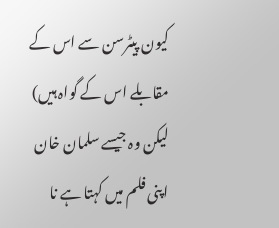کیون پیٹرسن سے اس کے مقابلے اس کے گواہ ہیں) لیکن وہ جیسے سلمان خان اپنی فلم میں کہتا ہے نا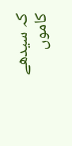کہ سیدھے کاموں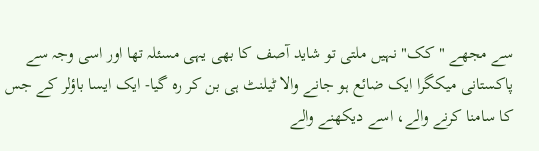سے مجھے "کک" نہیں ملتی تو شاید آصف کا بھی یہی مسئلہ تھا اور اسی وجہ سے پاکستانی میکگرا ایک ضائع ہو جانے والا ٹیلنٹ ہی بن کر رہ گیا- ایک ایسا باؤلر کے جس کا سامنا کرنے والے، اسے دیکھنے والے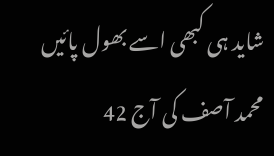شاید ہی کبھی اسے بھول پائیں
محمد آصف کی آج 42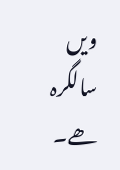ویں سالگرہ ھے۔